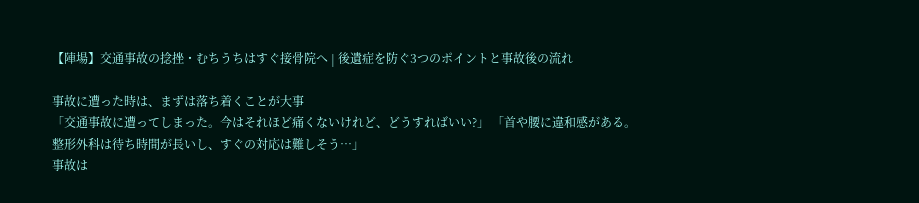【陣場】交通事故の捻挫・むちうちはすぐ接骨院へ | 後遺症を防ぐ3つのポイントと事故後の流れ

事故に遭った時は、まずは落ち着くことが大事
「交通事故に遭ってしまった。今はそれほど痛くないけれど、どうすればいい?」 「首や腰に違和感がある。整形外科は待ち時間が長いし、すぐの対応は難しそう…」
事故は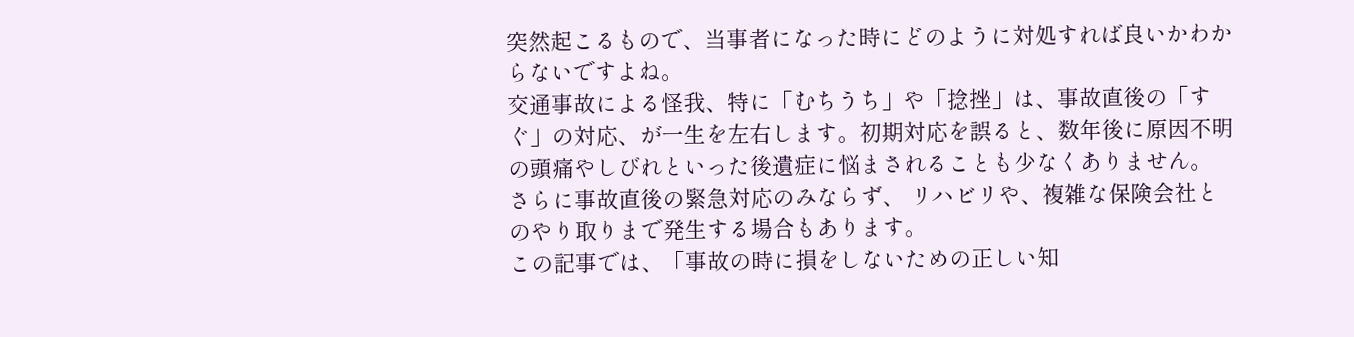突然起こるもので、当事者になった時にどのように対処すれば良いかわからないですよね。
交通事故による怪我、特に「むちうち」や「捻挫」は、事故直後の「すぐ」の対応、が一生を左右します。初期対応を誤ると、数年後に原因不明の頭痛やしびれといった後遺症に悩まされることも少なくありません。
さらに事故直後の緊急対応のみならず、 リハビリや、複雑な保険会社とのやり取りまで発生する場合もあります。
この記事では、「事故の時に損をしないための正しい知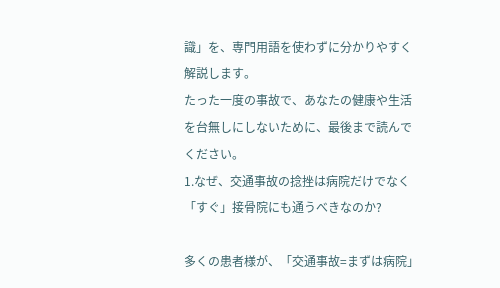識」を、専門用語を使わずに分かりやすく解説します。
たった一度の事故で、あなたの健康や生活を台無しにしないために、最後まで読んでください。
1.なぜ、交通事故の捻挫は病院だけでなく「すぐ」接骨院にも通うべきなのか?

多くの患者様が、「交通事故=まずは病院」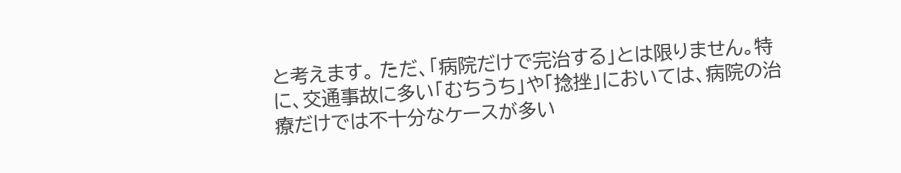と考えます。 ただ、「病院だけで完治する」とは限りません。特に、交通事故に多い「むちうち」や「捻挫」においては、病院の治療だけでは不十分なケースが多い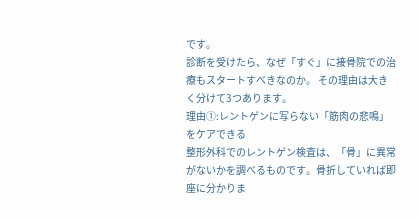です。
診断を受けたら、なぜ「すぐ」に接骨院での治療もスタートすべきなのか。 その理由は大きく分けて3つあります。
理由①:レントゲンに写らない「筋肉の悲鳴」をケアできる
整形外科でのレントゲン検査は、「骨」に異常がないかを調べるものです。骨折していれば即座に分かりま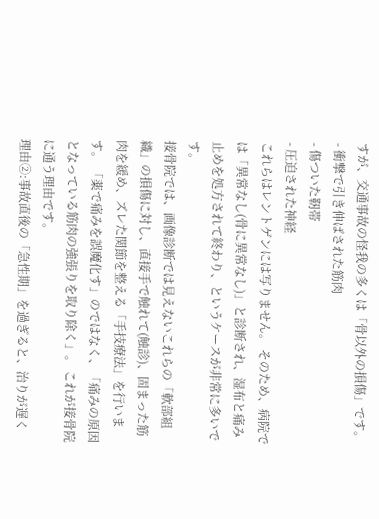すが、交通事故の怪我の多くは「骨以外の損傷」です。
- 衝撃で引き伸ばされた筋肉
- 傷ついた靭帯
- 圧迫された神経
これらはレントゲンには写りません。 そのため、病院では「異常なし(骨に異常なし)」と診断され、湿布と痛み止めを処方されて終わり、というケースが非常に多いです。
接骨院では、画像診断では見えないこれらの「軟部組織」の損傷に対し、直接手で触れて(触診)、固まった筋肉を緩め、ズレた関節を整える「手技療法」を行います。 「薬で痛みを誤魔化す」のではなく、「痛みの原因となっている筋肉の強張りを取り除く」。 これが接骨院に通う理由です。
理由②:事故直後の「急性期」を過ぎると、治りが遅く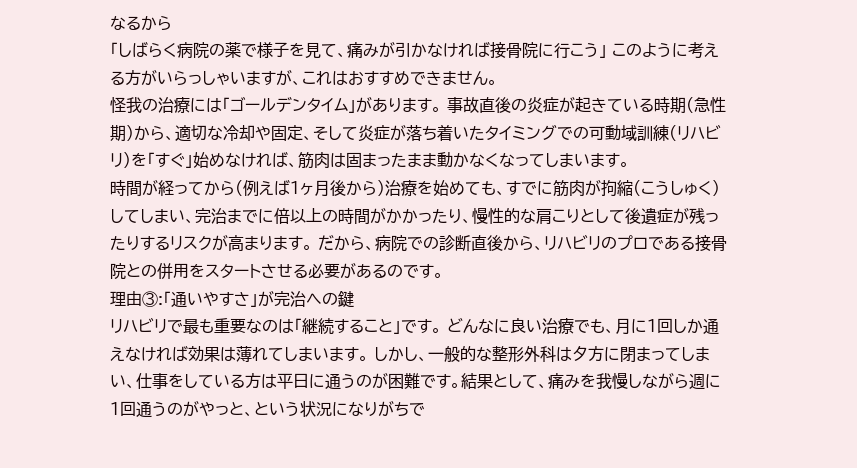なるから
「しばらく病院の薬で様子を見て、痛みが引かなければ接骨院に行こう」 このように考える方がいらっしゃいますが、これはおすすめできません。
怪我の治療には「ゴールデンタイム」があります。 事故直後の炎症が起きている時期(急性期)から、適切な冷却や固定、そして炎症が落ち着いたタイミングでの可動域訓練(リハビリ)を「すぐ」始めなければ、筋肉は固まったまま動かなくなってしまいます。
時間が経ってから(例えば1ヶ月後から)治療を始めても、すでに筋肉が拘縮(こうしゅく)してしまい、完治までに倍以上の時間がかかったり、慢性的な肩こりとして後遺症が残ったりするリスクが高まります。 だから、病院での診断直後から、リハビリのプロである接骨院との併用をスタートさせる必要があるのです。
理由③:「通いやすさ」が完治への鍵
リハビリで最も重要なのは「継続すること」です。 どんなに良い治療でも、月に1回しか通えなければ効果は薄れてしまいます。 しかし、一般的な整形外科は夕方に閉まってしまい、仕事をしている方は平日に通うのが困難です。結果として、痛みを我慢しながら週に1回通うのがやっと、という状況になりがちで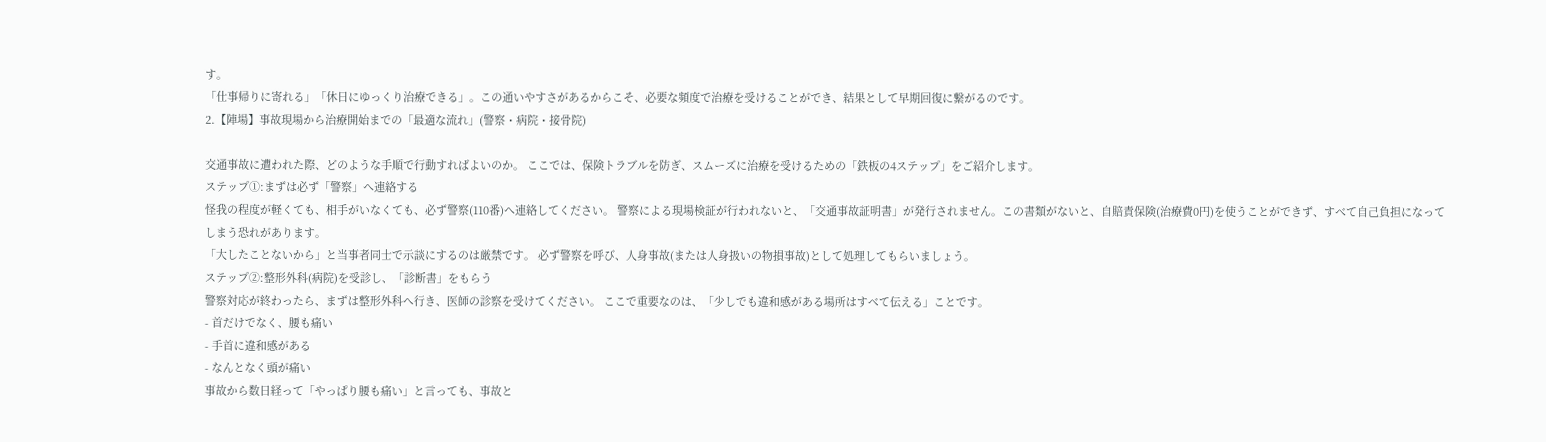す。
「仕事帰りに寄れる」「休日にゆっくり治療できる」。この通いやすさがあるからこそ、必要な頻度で治療を受けることができ、結果として早期回復に繋がるのです。
2.【陣場】事故現場から治療開始までの「最適な流れ」(警察・病院・接骨院)

交通事故に遭われた際、どのような手順で行動すればよいのか。 ここでは、保険トラブルを防ぎ、スムーズに治療を受けるための「鉄板の4ステップ」をご紹介します。
ステップ①:まずは必ず「警察」へ連絡する
怪我の程度が軽くても、相手がいなくても、必ず警察(110番)へ連絡してください。 警察による現場検証が行われないと、「交通事故証明書」が発行されません。この書類がないと、自賠責保険(治療費0円)を使うことができず、すべて自己負担になってしまう恐れがあります。
「大したことないから」と当事者同士で示談にするのは厳禁です。 必ず警察を呼び、人身事故(または人身扱いの物損事故)として処理してもらいましょう。
ステップ②:整形外科(病院)を受診し、「診断書」をもらう
警察対応が終わったら、まずは整形外科へ行き、医師の診察を受けてください。 ここで重要なのは、「少しでも違和感がある場所はすべて伝える」ことです。
- 首だけでなく、腰も痛い
- 手首に違和感がある
- なんとなく頭が痛い
事故から数日経って「やっぱり腰も痛い」と言っても、事故と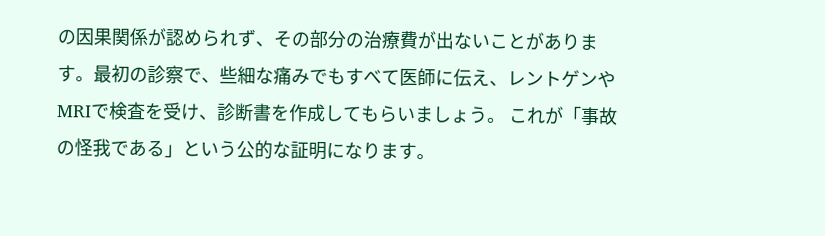の因果関係が認められず、その部分の治療費が出ないことがあります。最初の診察で、些細な痛みでもすべて医師に伝え、レントゲンやMRIで検査を受け、診断書を作成してもらいましょう。 これが「事故の怪我である」という公的な証明になります。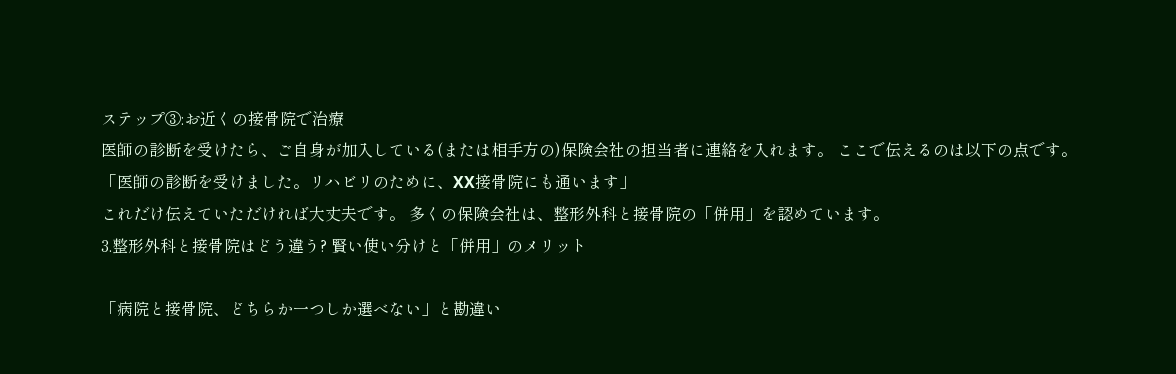ステップ③:お近くの接骨院で治療
医師の診断を受けたら、ご自身が加入している(または相手方の)保険会社の担当者に連絡を入れます。 ここで伝えるのは以下の点です。
「医師の診断を受けました。リハビリのために、XX接骨院にも通います」
これだけ伝えていただければ大丈夫です。 多くの保険会社は、整形外科と接骨院の「併用」を認めています。
3.整形外科と接骨院はどう違う? 賢い使い分けと「併用」のメリット

「病院と接骨院、どちらか一つしか選べない」と勘違い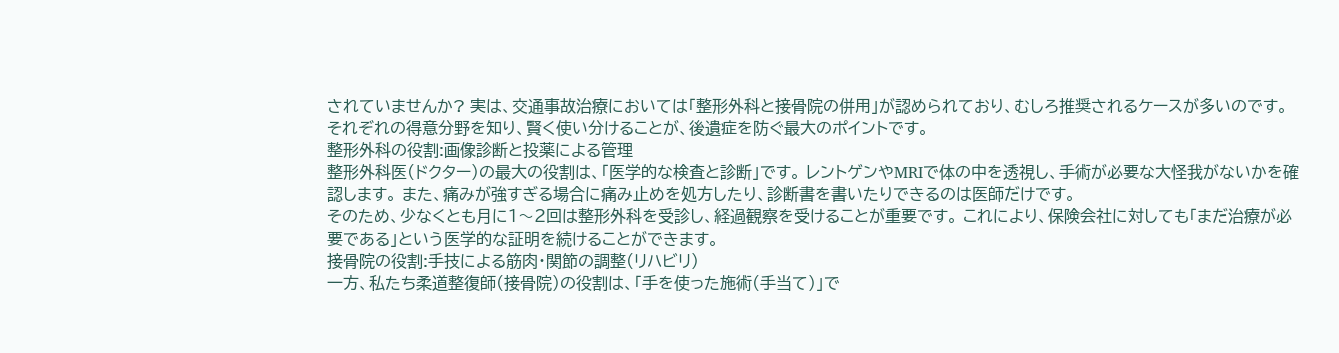されていませんか? 実は、交通事故治療においては「整形外科と接骨院の併用」が認められており、むしろ推奨されるケースが多いのです。
それぞれの得意分野を知り、賢く使い分けることが、後遺症を防ぐ最大のポイントです。
整形外科の役割:画像診断と投薬による管理
整形外科医(ドクター)の最大の役割は、「医学的な検査と診断」です。 レントゲンやMRIで体の中を透視し、手術が必要な大怪我がないかを確認します。 また、痛みが強すぎる場合に痛み止めを処方したり、診断書を書いたりできるのは医師だけです。
そのため、少なくとも月に1〜2回は整形外科を受診し、経過観察を受けることが重要です。 これにより、保険会社に対しても「まだ治療が必要である」という医学的な証明を続けることができます。
接骨院の役割:手技による筋肉・関節の調整(リハビリ)
一方、私たち柔道整復師(接骨院)の役割は、「手を使った施術(手当て)」で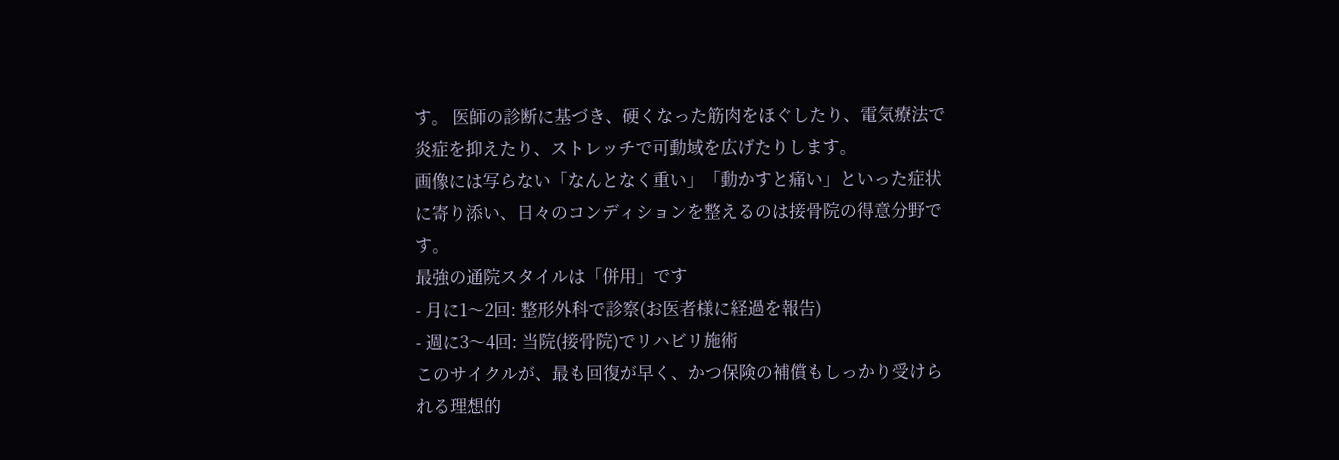す。 医師の診断に基づき、硬くなった筋肉をほぐしたり、電気療法で炎症を抑えたり、ストレッチで可動域を広げたりします。
画像には写らない「なんとなく重い」「動かすと痛い」といった症状に寄り添い、日々のコンディションを整えるのは接骨院の得意分野です。
最強の通院スタイルは「併用」です
- 月に1〜2回: 整形外科で診察(お医者様に経過を報告)
- 週に3〜4回: 当院(接骨院)でリハビリ施術
このサイクルが、最も回復が早く、かつ保険の補償もしっかり受けられる理想的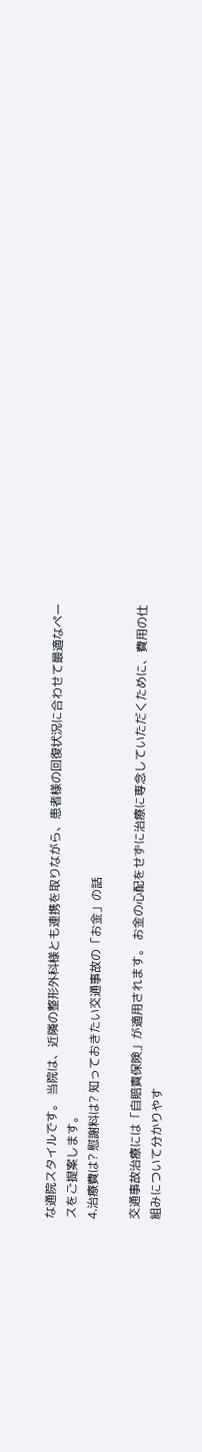な通院スタイルです。 当院は、近隣の整形外科様とも連携を取りながら、患者様の回復状況に合わせて最適なペースをご提案します。
4.治療費は? 慰謝料は? 知っておきたい交通事故の「お金」の話

交通事故治療には「自賠責保険」が適用されます。 お金の心配をせずに治療に専念していただくために、費用の仕組みについて分かりやす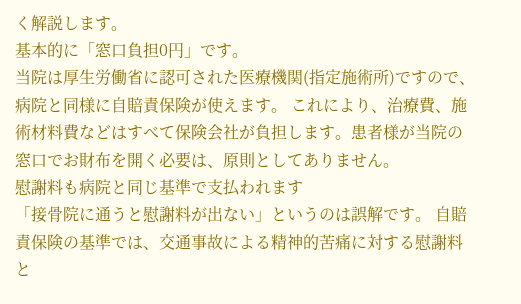く解説します。
基本的に「窓口負担0円」です。
当院は厚生労働省に認可された医療機関(指定施術所)ですので、病院と同様に自賠責保険が使えます。 これにより、治療費、施術材料費などはすべて保険会社が負担します。患者様が当院の窓口でお財布を開く必要は、原則としてありません。
慰謝料も病院と同じ基準で支払われます
「接骨院に通うと慰謝料が出ない」というのは誤解です。 自賠責保険の基準では、交通事故による精神的苦痛に対する慰謝料と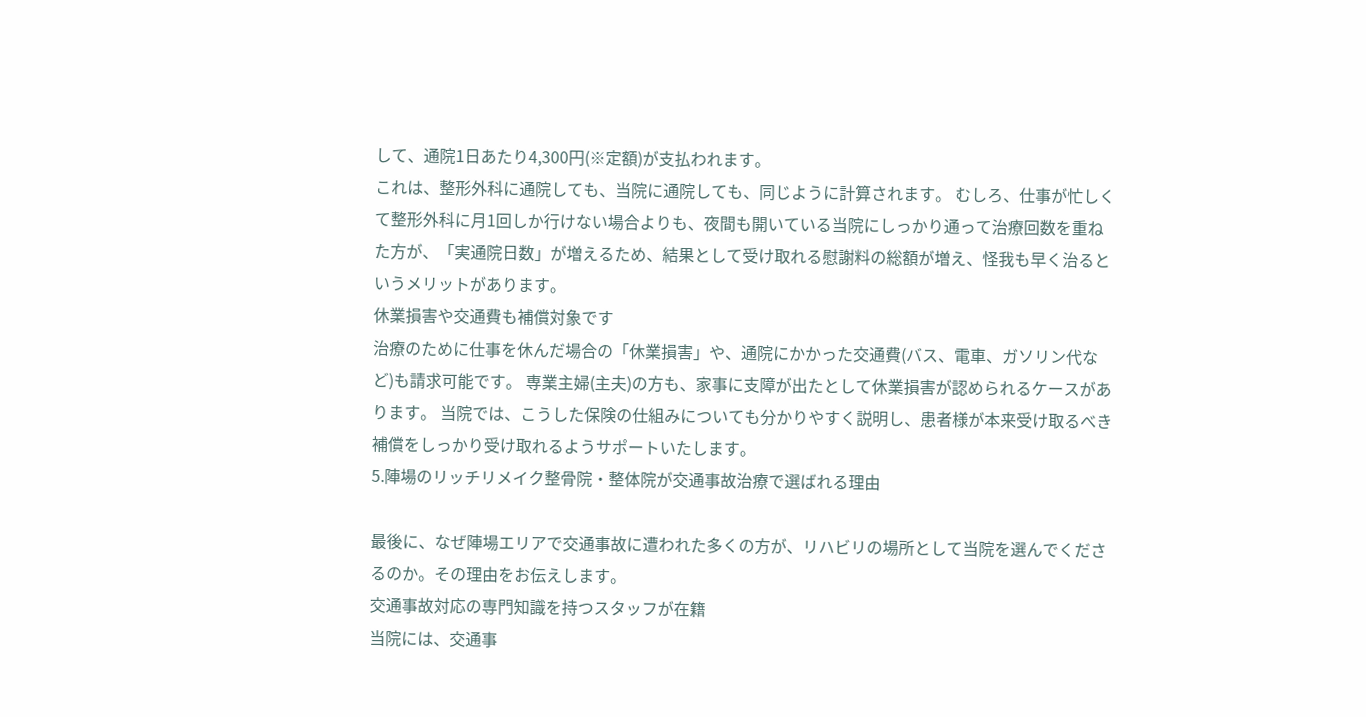して、通院1日あたり4,300円(※定額)が支払われます。
これは、整形外科に通院しても、当院に通院しても、同じように計算されます。 むしろ、仕事が忙しくて整形外科に月1回しか行けない場合よりも、夜間も開いている当院にしっかり通って治療回数を重ねた方が、「実通院日数」が増えるため、結果として受け取れる慰謝料の総額が増え、怪我も早く治るというメリットがあります。
休業損害や交通費も補償対象です
治療のために仕事を休んだ場合の「休業損害」や、通院にかかった交通費(バス、電車、ガソリン代など)も請求可能です。 専業主婦(主夫)の方も、家事に支障が出たとして休業損害が認められるケースがあります。 当院では、こうした保険の仕組みについても分かりやすく説明し、患者様が本来受け取るべき補償をしっかり受け取れるようサポートいたします。
5.陣場のリッチリメイク整骨院・整体院が交通事故治療で選ばれる理由

最後に、なぜ陣場エリアで交通事故に遭われた多くの方が、リハビリの場所として当院を選んでくださるのか。その理由をお伝えします。
交通事故対応の専門知識を持つスタッフが在籍
当院には、交通事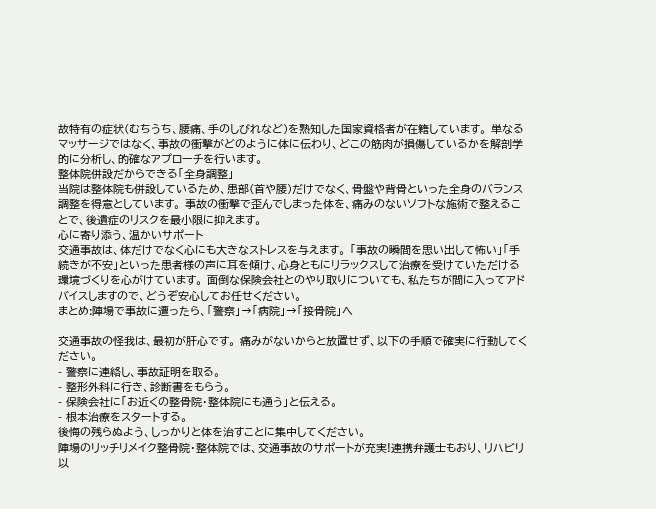故特有の症状(むちうち、腰痛、手のしびれなど)を熟知した国家資格者が在籍しています。 単なるマッサージではなく、事故の衝撃がどのように体に伝わり、どこの筋肉が損傷しているかを解剖学的に分析し、的確なアプローチを行います。
整体院併設だからできる「全身調整」
当院は整体院も併設しているため、患部(首や腰)だけでなく、骨盤や背骨といった全身のバランス調整を得意としています。 事故の衝撃で歪んでしまった体を、痛みのないソフトな施術で整えることで、後遺症のリスクを最小限に抑えます。
心に寄り添う、温かいサポート
交通事故は、体だけでなく心にも大きなストレスを与えます。 「事故の瞬間を思い出して怖い」「手続きが不安」といった患者様の声に耳を傾け、心身ともにリラックスして治療を受けていただける環境づくりを心がけています。 面倒な保険会社とのやり取りについても、私たちが間に入ってアドバイスしますので、どうぞ安心してお任せください。
まとめ:陣場で事故に遭ったら、「警察」→「病院」→「接骨院」へ

交通事故の怪我は、最初が肝心です。 痛みがないからと放置せず、以下の手順で確実に行動してください。
- 警察に連絡し、事故証明を取る。
- 整形外科に行き、診断書をもらう。
- 保険会社に「お近くの整骨院・整体院にも通う」と伝える。
- 根本治療をスタートする。
後悔の残らぬよう、しっかりと体を治すことに集中してください。
陣場のリッチリメイク整骨院・整体院では、交通事故のサポートが充実!連携弁護士もおり、リハビリ以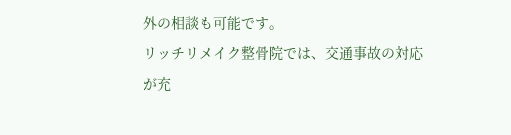外の相談も可能です。
リッチリメイク整骨院では、交通事故の対応が充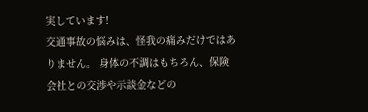実しています!
交通事故の悩みは、怪我の痛みだけではありません。 身体の不調はもちろん、保険会社との交渉や示談金などの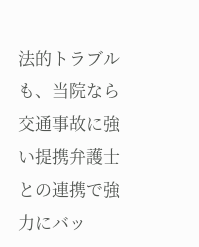法的トラブルも、当院なら交通事故に強い提携弁護士との連携で強力にバッ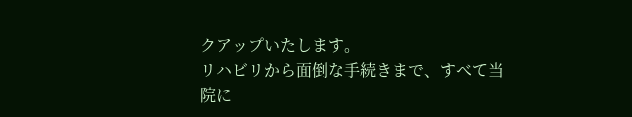クアップいたします。
リハビリから面倒な手続きまで、すべて当院に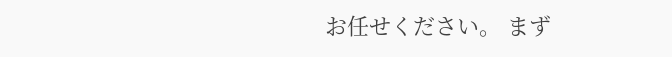お任せください。 まず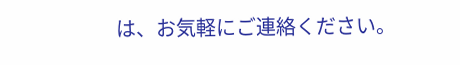は、お気軽にご連絡ください。